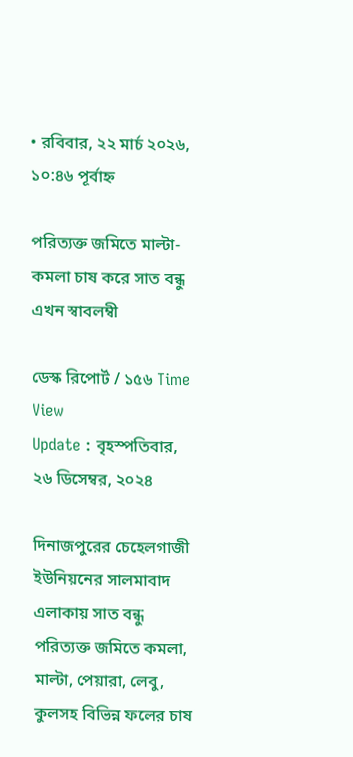• রবিবার, ২২ মার্চ ২০২৬, ১০:৪৬ পূর্বাহ্ন

পরিত্যক্ত জমিতে মাল্টা-কমলা চাষ করে সাত বন্ধু এখন স্বাবলম্বী

ডেস্ক রিপোর্ট / ১৫৬ Time View
Update : বৃহস্পতিবার, ২৬ ডিসেম্বর, ২০২৪

দিনাজপুরের চেহেলগাজী ইউনিয়নের সালমাবাদ এলাকায় সাত বন্ধু পরিত্যক্ত জমিতে কমলা, মাল্টা, পেয়ারা, লেবু, কুলসহ বিভিন্ন ফলের চাষ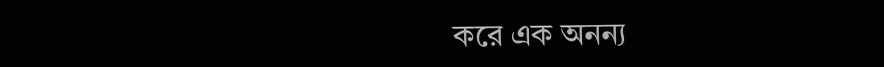করে এক অনন্য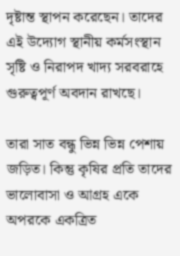দৃষ্টান্ত স্থাপন করেছেন। তাদের এই উদ্যোগ স্থানীয় কর্মসংস্থান সৃষ্টি ও নিরাপদ খাদ্য সরবরাহে গুরুত্বপূর্ণ অবদান রাখছে।

তারা সাত বন্ধু ভিন্ন ভিন্ন পেশায় জড়িত। কিন্তু কৃষির প্রতি তাদের ভালোবাসা ও আগ্রহ একে অপরকে একত্রিত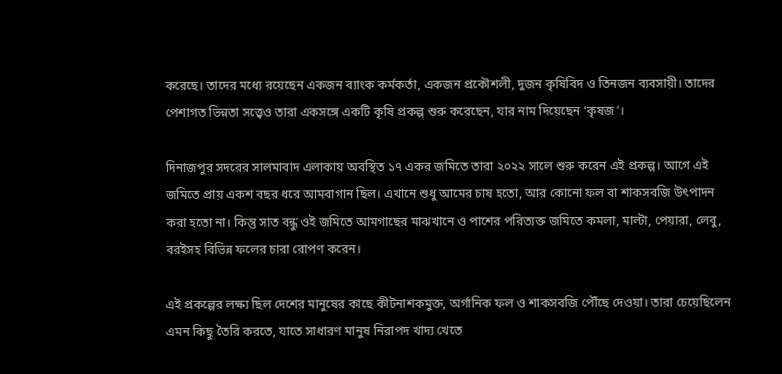করেছে। তাদের মধ্যে রয়েছেন একজন ব্যাংক কর্মকর্তা, একজন প্রকৌশলী, দুজন কৃষিবিদ ও তিনজন ব্যবসায়ী। তাদের পেশাগত ভিন্নতা সত্ত্বেও তারা একসঙ্গে একটি কৃষি প্রকল্প শুরু করেছেন, যার নাম দিয়েছেন ‘কৃষজ’।

দিনাজপুর সদরের সালমাবাদ এলাকায় অবস্থিত ১৭ একর জমিতে তারা ২০২২ সালে শুরু করেন এই প্রকল্প। আগে এই জমিতে প্রায় একশ বছর ধরে আমবাগান ছিল। এখানে শুধু আমের চাষ হতো, আর কোনো ফল বা শাকসবজি উৎপাদন করা হতো না। কিন্তু সাত বন্ধু ওই জমিতে আমগাছের মাঝখানে ও পাশের পরিত্যক্ত জমিতে কমলা, মাল্টা, পেয়ারা, লেবু, বরইসহ বিভিন্ন ফলের চারা রোপণ করেন।

এই প্রকল্পের লক্ষ্য ছিল দেশের মানুষের কাছে কীটনাশকমুক্ত, অর্গানিক ফল ও শাকসবজি পৌঁছে দেওয়া। তারা চেয়েছিলেন এমন কিছু তৈরি করতে, যাতে সাধারণ মানুষ নিরাপদ খাদ্য খেতে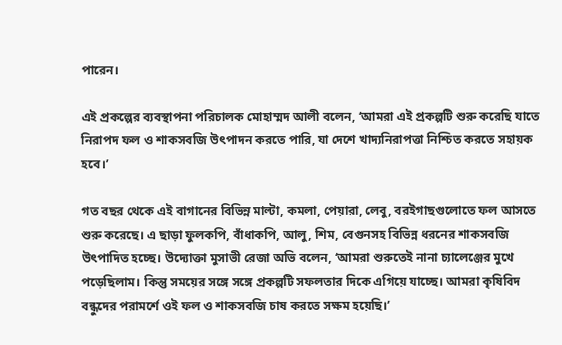পারেন।

এই প্রকল্পের ব্যবস্থাপনা পরিচালক মোহাম্মদ আলী বলেন, ‘আমরা এই প্রকল্পটি শুরু করেছি যাতে নিরাপদ ফল ও শাকসবজি উৎপাদন করতে পারি, যা দেশে খাদ্যনিরাপত্তা নিশ্চিত করতে সহায়ক হবে।’

গত বছর থেকে এই বাগানের বিভিন্ন মাল্টা, কমলা, পেয়ারা, লেবু, বরইগাছগুলোতে ফল আসতে শুরু করেছে। এ ছাড়া ফুলকপি, বাঁধাকপি, আলু, শিম, বেগুনসহ বিভিন্ন ধরনের শাকসবজি উৎপাদিত হচ্ছে। উদ্যোক্তা মুসাভী রেজা অভি বলেন, ‘আমরা শুরুতেই নানা চ্যালেঞ্জের মুখে পড়েছিলাম। কিন্তু সময়ের সঙ্গে সঙ্গে প্রকল্পটি সফলতার দিকে এগিয়ে যাচ্ছে। আমরা কৃষিবিদ বন্ধুদের পরামর্শে ওই ফল ও শাকসবজি চাষ করতে সক্ষম হয়েছি।’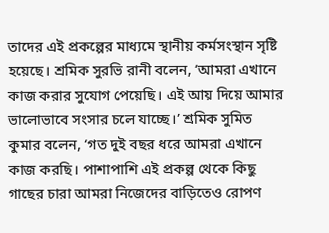তাদের এই প্রকল্পের মাধ্যমে স্থানীয় কর্মসংস্থান সৃষ্টি হয়েছে। শ্রমিক সুরভি রানী বলেন, ‘আমরা এখানে কাজ করার সুযোগ পেয়েছি। এই আয় দিয়ে আমার ভালোভাবে সংসার চলে যাচ্ছে।’ শ্রমিক সুমিত কুমার বলেন, ‘গত দুই বছর ধরে আমরা এখানে কাজ করছি। পাশাপাশি এই প্রকল্প থেকে কিছু গাছের চারা আমরা নিজেদের বাড়িতেও রোপণ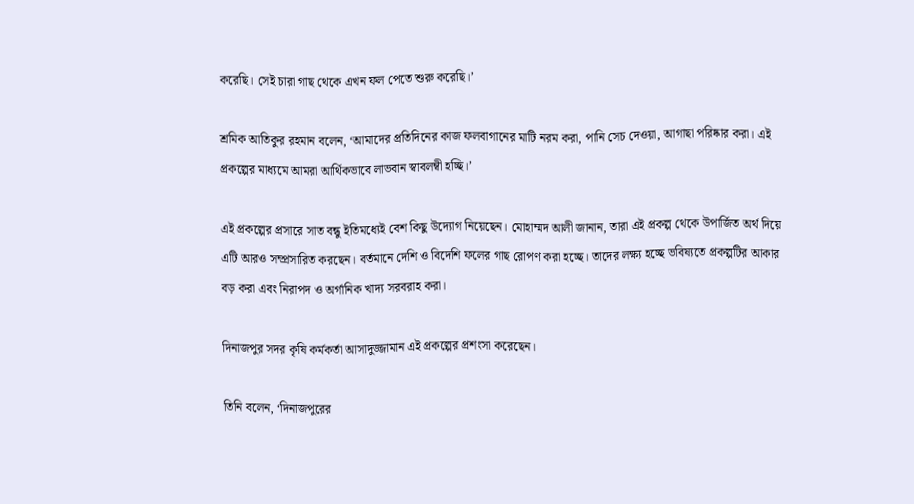করেছি। সেই চারা গাছ থেকে এখন ফল পেতে শুরু করেছি।’

শ্রমিক আতিকুর রহমান বলেন, ‘আমাদের প্রতিদিনের কাজ ফলবাগানের মাটি নরম করা, পানি সেচ দেওয়া, আগাছা পরিষ্কার করা। এই প্রকল্পের মাধ্যমে আমরা আর্থিকভাবে লাভবান স্বাবলম্বী হচ্ছি।’

এই প্রকল্পের প্রসারে সাত বন্ধু ইতিমধ্যেই বেশ কিছু উদ্যোগ নিয়েছেন। মোহাম্মদ আলী জানান, তারা এই প্রকল্প থেকে উপার্জিত অর্থ দিয়ে এটি আরও সম্প্রসারিত করছেন। বর্তমানে দেশি ও বিদেশি ফলের গাছ রোপণ করা হচ্ছে। তাদের লক্ষ্য হচ্ছে ভবিষ্যতে প্রকল্পটির আকার বড় করা এবং নিরাপদ ও অর্গানিক খাদ্য সরবরাহ করা।

দিনাজপুর সদর কৃষি কর্মকর্তা আসাদুজ্জামান এই প্রকল্পের প্রশংসা করেছেন।

তিনি বলেন, ‘দিনাজপুরের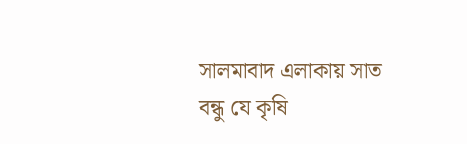সালমাবাদ এলাকায় সাত বন্ধু যে কৃষি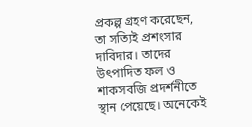প্রকল্প গ্রহণ করেছেন, তা সত্যিই প্রশংসার দাবিদার। তাদের উৎপাদিত ফল ও শাকসবজি প্রদর্শনীতে স্থান পেয়েছে। অনেকেই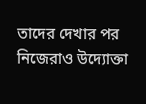তাদের দেখার পর নিজেরাও উদ্যোক্তা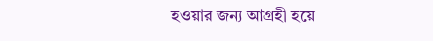হওয়ার জন্য আগ্রহী হয়ে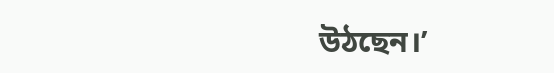উঠছেন।’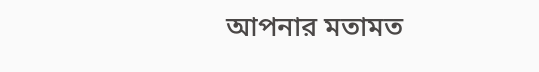আপনার মতামত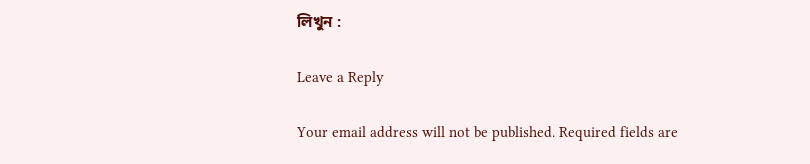লিখুন :

Leave a Reply

Your email address will not be published. Required fields are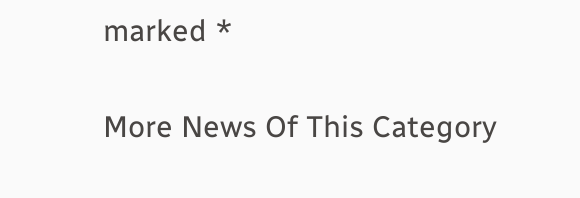marked *

More News Of This Category